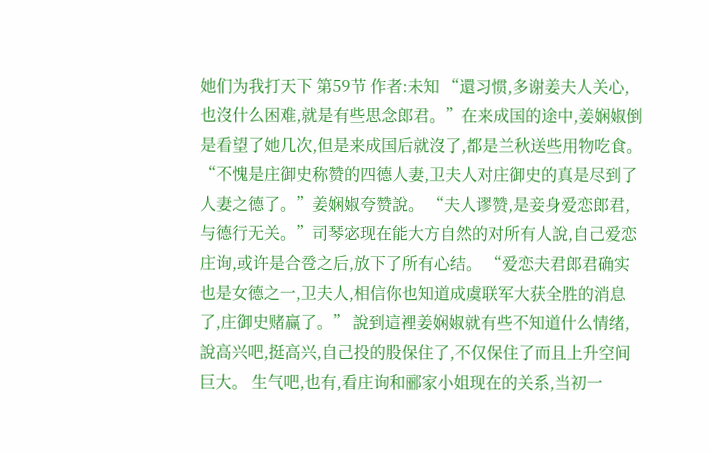她们为我打天下 第59节 作者:未知 “還习惯,多谢姜夫人关心,也沒什么困难,就是有些思念郎君。”在来成国的途中,姜娴婌倒是看望了她几次,但是来成国后就沒了,都是兰秋送些用物吃食。 “不愧是庄御史称赞的四德人妻,卫夫人对庄御史的真是尽到了人妻之德了。”姜娴婌夸赞說。 “夫人谬赞,是妾身爱恋郎君,与德行无关。”司琴宓现在能大方自然的对所有人說,自己爱恋庄询,或许是合卺之后,放下了所有心结。 “爱恋夫君郎君确实也是女德之一,卫夫人,相信你也知道成虞联军大获全胜的消息了,庄御史赌赢了。” 說到這裡姜娴婌就有些不知道什么情绪,說高兴吧,挺高兴,自己投的股保住了,不仅保住了而且上升空间巨大。 生气吧,也有,看庄询和郦家小姐现在的关系,当初一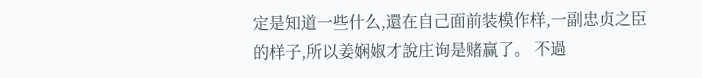定是知道一些什么,還在自己面前装模作样,一副忠贞之臣的样子,所以姜娴婌才說庄询是赌赢了。 不過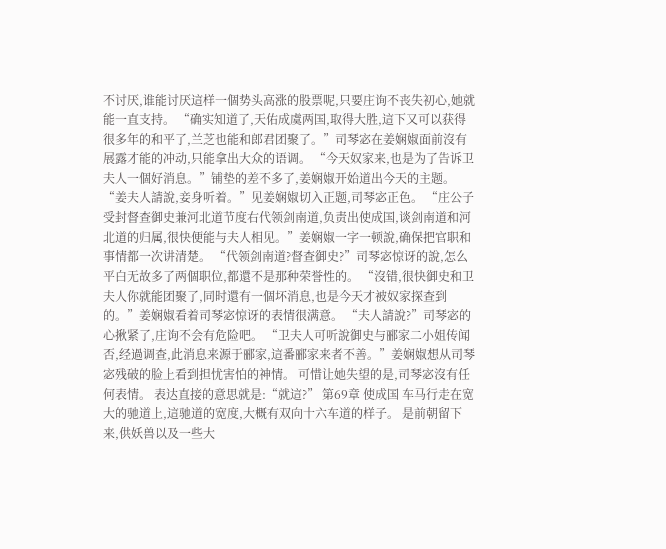不讨厌,谁能讨厌這样一個势头高涨的股票呢,只要庄询不丧失初心,她就能一直支持。 “确实知道了,天佑成虞两国,取得大胜,這下又可以获得很多年的和平了,兰芝也能和郎君团聚了。”司琴宓在姜娴婌面前沒有展露才能的冲动,只能拿出大众的语调。 “今天奴家来,也是为了告诉卫夫人一個好消息。”铺垫的差不多了,姜娴婌开始道出今天的主题。 “姜夫人請說,妾身听着。”见姜娴婌切入正题,司琴宓正色。 “庄公子受封督查御史兼河北道节度右代领剑南道,负责出使成国,谈剑南道和河北道的归属,很快便能与夫人相见。”姜娴婌一字一顿說,确保把官职和事情都一次讲清楚。 “代领剑南道?督查御史?”司琴宓惊讶的說,怎么平白无故多了两個职位,都還不是那种荣誉性的。 “沒错,很快御史和卫夫人你就能团聚了,同时還有一個坏消息,也是今天才被奴家探查到的。”姜娴婌看着司琴宓惊讶的表情很满意。 “夫人請說?”司琴宓的心揪紧了,庄询不会有危险吧。 “卫夫人可听說御史与郦家二小姐传闻否,经過调查,此消息来源于郦家,這番郦家来者不善。”姜娴婌想从司琴宓残破的脸上看到担忧害怕的神情。 可惜让她失望的是,司琴宓沒有任何表情。 表达直接的意思就是:“就這?” 第69章 使成国 车马行走在宽大的驰道上,這驰道的宽度,大概有双向十六车道的样子。 是前朝留下来,供妖兽以及一些大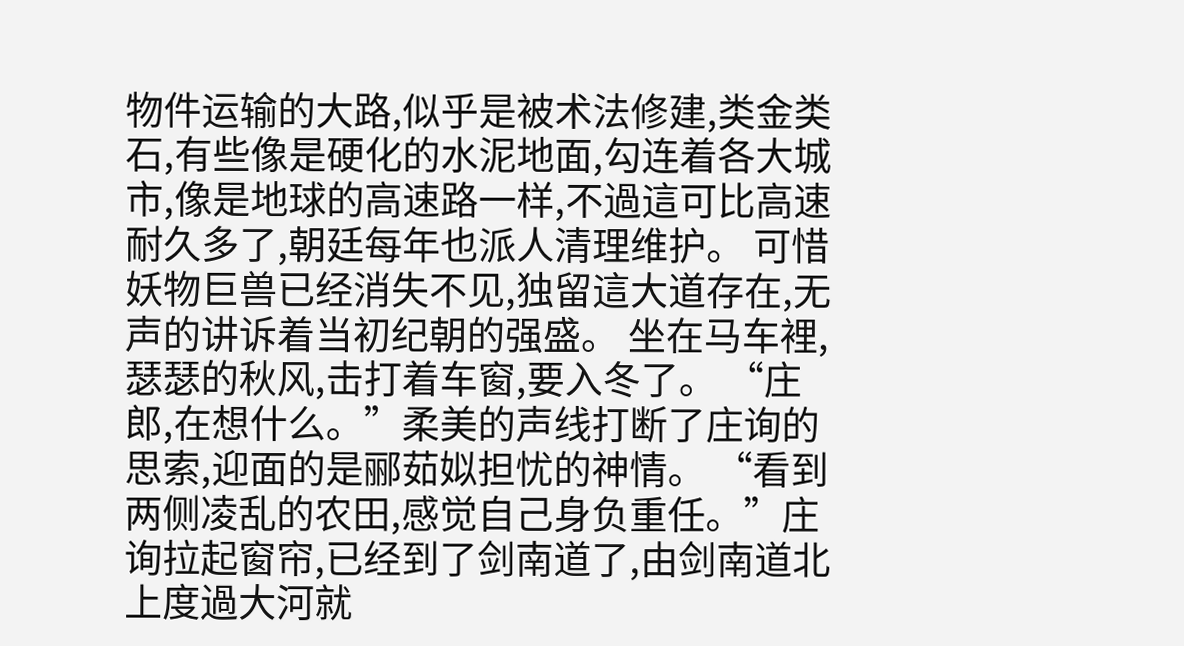物件运输的大路,似乎是被术法修建,类金类石,有些像是硬化的水泥地面,勾连着各大城市,像是地球的高速路一样,不過這可比高速耐久多了,朝廷每年也派人清理维护。 可惜妖物巨兽已经消失不见,独留這大道存在,无声的讲诉着当初纪朝的强盛。 坐在马车裡,瑟瑟的秋风,击打着车窗,要入冬了。 “庄郎,在想什么。”柔美的声线打断了庄询的思索,迎面的是郦茹姒担忧的神情。 “看到两侧凌乱的农田,感觉自己身负重任。”庄询拉起窗帘,已经到了剑南道了,由剑南道北上度過大河就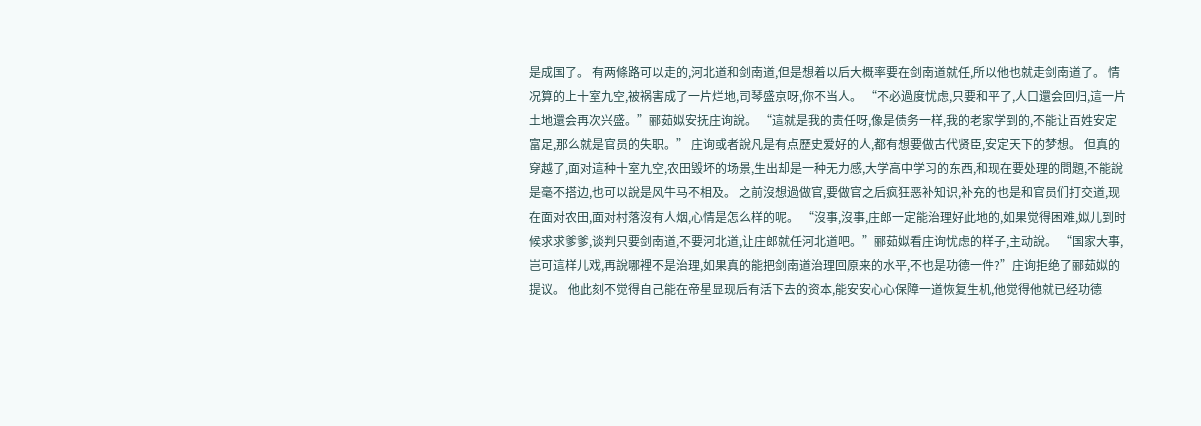是成国了。 有两條路可以走的,河北道和剑南道,但是想着以后大概率要在剑南道就任,所以他也就走剑南道了。 情况算的上十室九空,被祸害成了一片烂地,司琴盛京呀,你不当人。 “不必過度忧虑,只要和平了,人口還会回归,這一片土地還会再次兴盛。”郦茹姒安抚庄询說。 “這就是我的责任呀,像是债务一样,我的老家学到的,不能让百姓安定富足,那么就是官员的失职。” 庄询或者說凡是有点歷史爱好的人,都有想要做古代贤臣,安定天下的梦想。 但真的穿越了,面对這种十室九空,农田毁坏的场景,生出却是一种无力感,大学高中学习的东西,和现在要处理的問題,不能說是毫不搭边,也可以說是风牛马不相及。 之前沒想過做官,要做官之后疯狂恶补知识,补充的也是和官员们打交道,现在面对农田,面对村落沒有人烟,心情是怎么样的呢。 “沒事,沒事,庄郎一定能治理好此地的,如果觉得困难,姒儿到时候求求爹爹,谈判只要剑南道,不要河北道,让庄郎就任河北道吧。”郦茹姒看庄询忧虑的样子,主动說。 “国家大事,岂可這样儿戏,再說哪裡不是治理,如果真的能把剑南道治理回原来的水平,不也是功德一件?”庄询拒绝了郦茹姒的提议。 他此刻不觉得自己能在帝星显现后有活下去的资本,能安安心心保障一道恢复生机,他觉得他就已经功德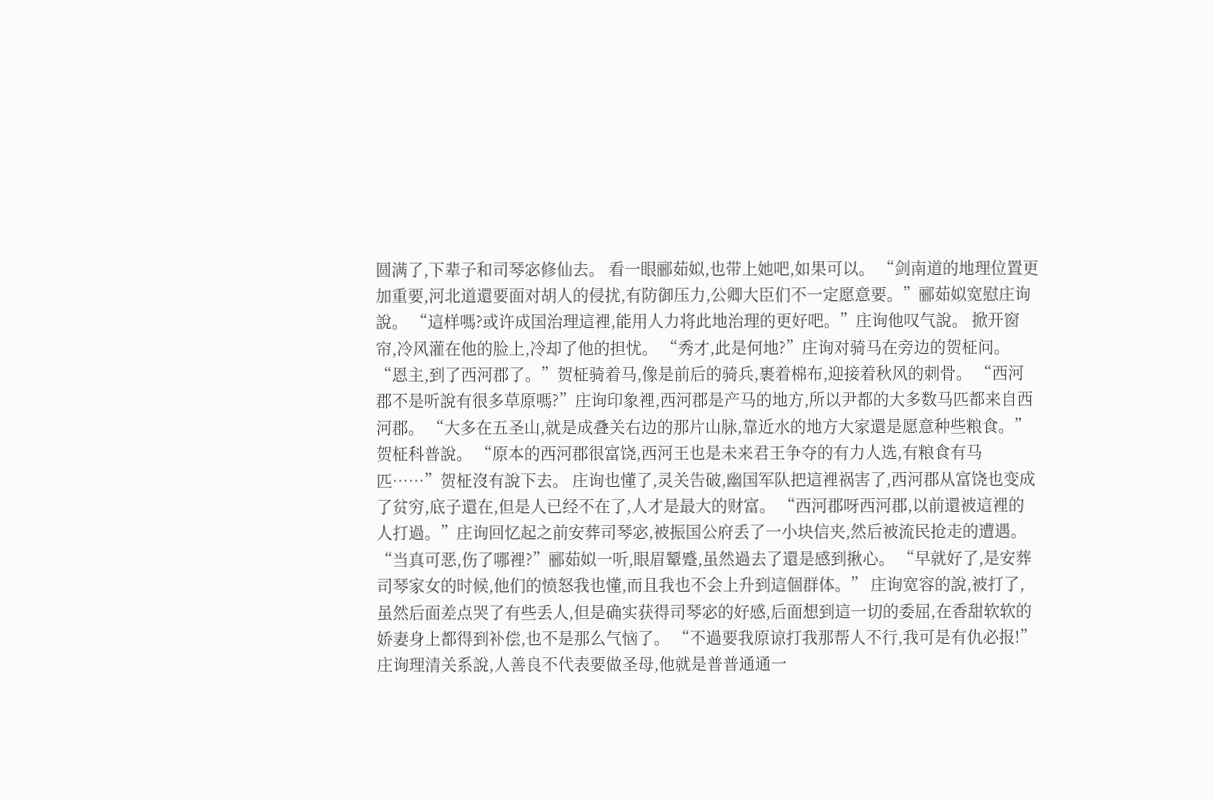圆满了,下辈子和司琴宓修仙去。 看一眼郦茹姒,也带上她吧,如果可以。 “剑南道的地理位置更加重要,河北道還要面对胡人的侵扰,有防御压力,公卿大臣们不一定愿意要。”郦茹姒宽慰庄询說。 “這样嗎?或许成国治理這裡,能用人力将此地治理的更好吧。”庄询他叹气說。 掀开窗帘,冷风灌在他的脸上,冷却了他的担忧。 “秀才,此是何地?”庄询对骑马在旁边的贺柾问。 “恩主,到了西河郡了。”贺柾骑着马,像是前后的骑兵,裹着棉布,迎接着秋风的刺骨。 “西河郡不是听說有很多草原嗎?”庄询印象裡,西河郡是产马的地方,所以尹都的大多数马匹都来自西河郡。 “大多在五圣山,就是成叠关右边的那片山脉,靠近水的地方大家還是愿意种些粮食。”贺柾科普說。 “原本的西河郡很富饶,西河王也是未来君王争夺的有力人选,有粮食有马匹……”贺柾沒有說下去。 庄询也懂了,灵关告破,幽国军队把這裡祸害了,西河郡从富饶也变成了贫穷,底子還在,但是人已经不在了,人才是最大的财富。 “西河郡呀西河郡,以前還被這裡的人打過。”庄询回忆起之前安葬司琴宓,被振国公府丢了一小块信夹,然后被流民抢走的遭遇。 “当真可恶,伤了哪裡?”郦茹姒一听,眼眉颦蹙,虽然過去了還是感到揪心。 “早就好了,是安葬司琴家女的时候,他们的愤怒我也懂,而且我也不会上升到這個群体。” 庄询宽容的說,被打了,虽然后面差点哭了有些丢人,但是确实获得司琴宓的好感,后面想到這一切的委屈,在香甜软软的娇妻身上都得到补偿,也不是那么气恼了。 “不過要我原谅打我那帮人不行,我可是有仇必报!”庄询理清关系說,人善良不代表要做圣母,他就是普普通通一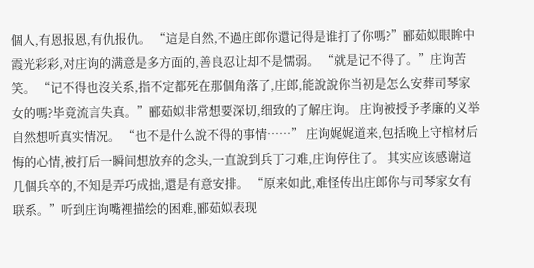個人,有恩报恩,有仇报仇。 “這是自然,不過庄郎你還记得是谁打了你嗎?”郦茹姒眼眸中霞光彩彩,对庄询的满意是多方面的,善良忍让却不是懦弱。 “就是记不得了。”庄询苦笑。 “记不得也沒关系,指不定都死在那個角落了,庄郎,能說說你当初是怎么安葬司琴家女的嗎?毕竟流言失真。”郦茹姒非常想要深切,细致的了解庄询。 庄询被授予孝廉的义举自然想听真实情况。 “也不是什么說不得的事情……” 庄询娓娓道来,包括晚上守棺材后悔的心情,被打后一瞬间想放弃的念头,一直說到兵丁刁难,庄询停住了。 其实应该感谢這几個兵卒的,不知是弄巧成拙,還是有意安排。 “原来如此,难怪传出庄郎你与司琴家女有联系。”听到庄询嘴裡描绘的困难,郦茹姒表现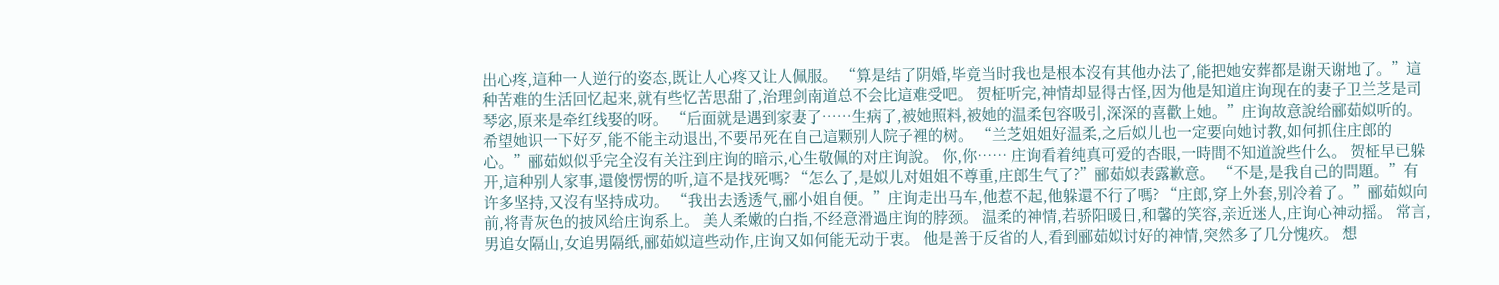出心疼,這种一人逆行的姿态,既让人心疼又让人佩服。 “算是结了阴婚,毕竟当时我也是根本沒有其他办法了,能把她安葬都是谢天谢地了。”這种苦难的生活回忆起来,就有些忆苦思甜了,治理剑南道总不会比這难受吧。 贺柾听完,神情却显得古怪,因为他是知道庄询现在的妻子卫兰芝是司琴宓,原来是牵红线娶的呀。 “后面就是遇到家妻了……生病了,被她照料,被她的温柔包容吸引,深深的喜歡上她。”庄询故意說给郦茹姒听的。 希望她识一下好歹,能不能主动退出,不要吊死在自己這颗别人院子裡的树。 “兰芝姐姐好温柔,之后姒儿也一定要向她讨教,如何抓住庄郎的心。”郦茹姒似乎完全沒有关注到庄询的暗示,心生敬佩的对庄询說。 你,你…… 庄询看着纯真可爱的杏眼,一時間不知道說些什么。 贺柾早已躲开,這种别人家事,還傻愣愣的听,這不是找死嗎? “怎么了,是姒儿对姐姐不尊重,庄郎生气了?”郦茹姒表露歉意。 “不是,是我自己的問題。”有许多坚持,又沒有坚持成功。 “我出去透透气,郦小姐自便。”庄询走出马车,他惹不起,他躲還不行了嗎? “庄郎,穿上外套,别冷着了。”郦茹姒向前,将青灰色的披风给庄询系上。 美人柔嫩的白指,不经意滑過庄询的脖颈。 温柔的神情,若骄阳暖日,和馨的笑容,亲近迷人,庄询心神动摇。 常言,男追女隔山,女追男隔纸,郦茹姒這些动作,庄询又如何能无动于衷。 他是善于反省的人,看到郦茹姒讨好的神情,突然多了几分愧疚。 想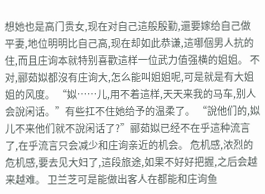想她也是高门贵女,现在对自己這般殷勤,還要嫁给自己做平妻,地位明明比自己高,现在却如此恭谦,這哪個男人抗的住,而且庄询本就特别喜歡這样一位武力值强横的姐姐。 不对,郦茹姒都沒有庄询大,怎么能叫姐姐呢,可是就是有大姐姐的风度。 “姒……儿,用不着這样,天天来我的马车,别人会說闲话。”有些扛不住她给予的温柔了。 “說他们的,姒儿不来他们就不說闲话了?”郦茹姒已经不在乎這种流言了,在乎流言只会减少和庄询亲近的机会。 危机感,浓烈的危机感,要去见大妇了,這段旅途,如果不好好把握,之后会越来越难。 卫兰芝可是能做出客人在都能和庄询鱼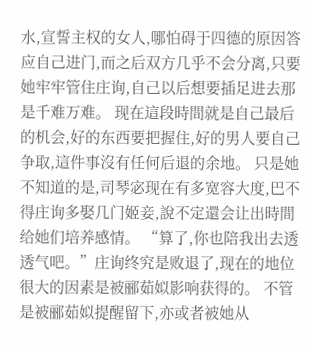水,宣誓主权的女人,哪怕碍于四德的原因答应自己进门,而之后双方几乎不会分离,只要她牢牢管住庄询,自己以后想要插足进去那是千难万难。 现在這段時間就是自己最后的机会,好的东西要把握住,好的男人要自己争取,這件事沒有任何后退的余地。 只是她不知道的是,司琴宓现在有多宽容大度,巴不得庄询多娶几门姬妾,說不定還会让出時間给她们培养感情。 “算了,你也陪我出去透透气吧。”庄询终究是败退了,现在的地位很大的因素是被郦茹姒影响获得的。 不管是被郦茹姒提醒留下,亦或者被她从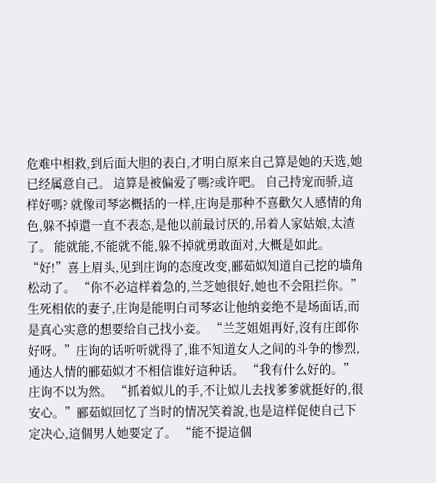危难中相救,到后面大胆的表白,才明白原来自己算是她的天选,她已经属意自己。 這算是被偏爱了嗎?或许吧。 自己持宠而骄,這样好嗎? 就像司琴宓概括的一样,庄询是那种不喜歡欠人感情的角色,躲不掉還一直不表态,是他以前最讨厌的,吊着人家姑娘,太渣了。 能就能,不能就不能,躲不掉就勇敢面对,大概是如此。 “好!”喜上眉头,见到庄询的态度改变,郦茹姒知道自己挖的墙角松动了。 “你不必這样着急的,兰芝她很好,她也不会阻拦你。”生死相依的妻子,庄询是能明白司琴宓让他纳妾绝不是场面话,而是真心实意的想要给自己找小妾。 “兰芝姐姐再好,沒有庄郎你好呀。”庄询的话听听就得了,谁不知道女人之间的斗争的惨烈,通达人情的郦茹姒才不相信谁好這种话。 “我有什么好的。”庄询不以为然。 “抓着姒儿的手,不让姒儿去找爹爹就挺好的,很安心。”郦茹姒回忆了当时的情况笑着說,也是這样促使自己下定决心,這個男人她要定了。 “能不提這個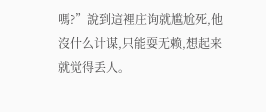嗎?”說到這裡庄询就尴尬死,他沒什么计谋,只能耍无赖,想起来就觉得丢人。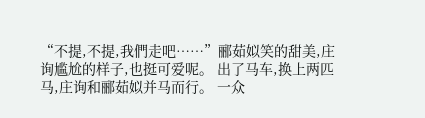“不提,不提,我們走吧……”郦茹姒笑的甜美,庄询尴尬的样子,也挺可爱呢。 出了马车,换上两匹马,庄询和郦茹姒并马而行。 一众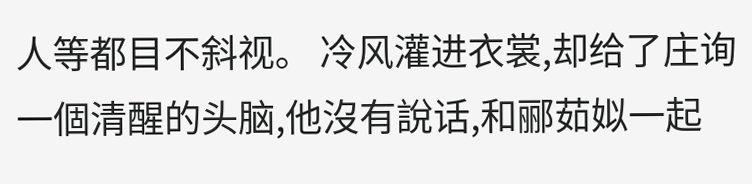人等都目不斜视。 冷风灌进衣裳,却给了庄询一個清醒的头脑,他沒有說话,和郦茹姒一起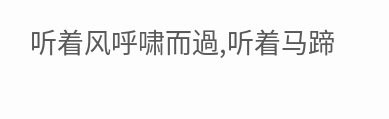听着风呼啸而過,听着马蹄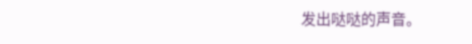发出哒哒的声音。